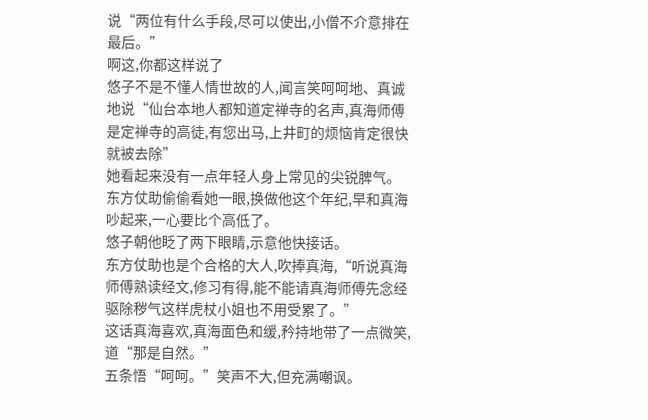说“两位有什么手段,尽可以使出,小僧不介意排在最后。”
啊这,你都这样说了
悠子不是不懂人情世故的人,闻言笑呵呵地、真诚地说“仙台本地人都知道定禅寺的名声,真海师傅是定禅寺的高徒,有您出马,上井町的烦恼肯定很快就被去除”
她看起来没有一点年轻人身上常见的尖锐脾气。
东方仗助偷偷看她一眼,换做他这个年纪,早和真海吵起来,一心要比个高低了。
悠子朝他眨了两下眼睛,示意他快接话。
东方仗助也是个合格的大人,吹捧真海,“听说真海师傅熟读经文,修习有得,能不能请真海师傅先念经驱除秽气这样虎杖小姐也不用受累了。”
这话真海喜欢,真海面色和缓,矜持地带了一点微笑,道“那是自然。”
五条悟“呵呵。”笑声不大,但充满嘲讽。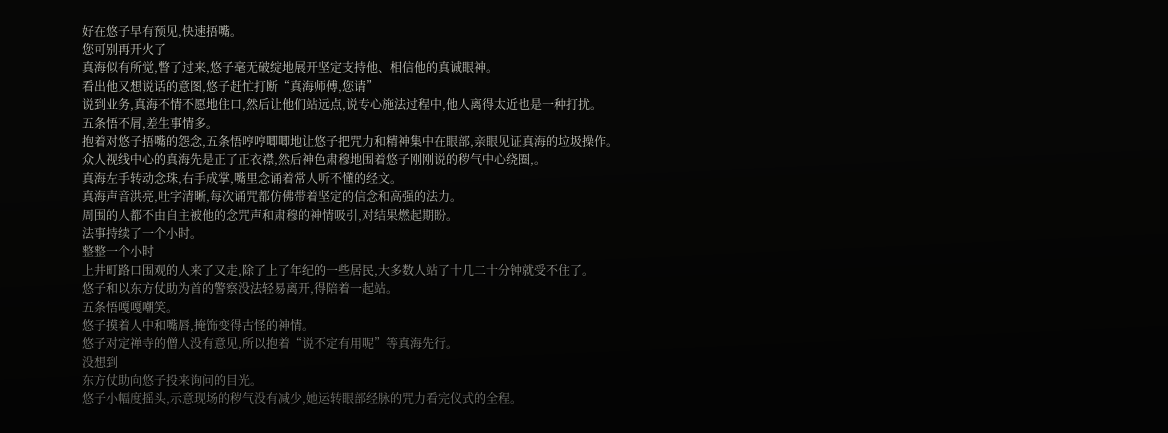好在悠子早有预见,快速捂嘴。
您可别再开火了
真海似有所觉,瞥了过来,悠子毫无破绽地展开坚定支持他、相信他的真诚眼神。
看出他又想说话的意图,悠子赶忙打断“真海师傅,您请”
说到业务,真海不情不愿地住口,然后让他们站远点,说专心施法过程中,他人离得太近也是一种打扰。
五条悟不屑,差生事情多。
抱着对悠子捂嘴的怨念,五条悟哼哼唧唧地让悠子把咒力和精神集中在眼部,亲眼见证真海的垃圾操作。
众人视线中心的真海先是正了正衣襟,然后神色肃穆地围着悠子刚刚说的秽气中心绕圈,。
真海左手转动念珠,右手成掌,嘴里念诵着常人听不懂的经文。
真海声音洪亮,吐字清晰,每次诵咒都仿佛带着坚定的信念和高强的法力。
周围的人都不由自主被他的念咒声和肃穆的神情吸引,对结果燃起期盼。
法事持续了一个小时。
整整一个小时
上井町路口围观的人来了又走,除了上了年纪的一些居民,大多数人站了十几二十分钟就受不住了。
悠子和以东方仗助为首的警察没法轻易离开,得陪着一起站。
五条悟嘎嘎嘲笑。
悠子摸着人中和嘴唇,掩饰变得古怪的神情。
悠子对定禅寺的僧人没有意见,所以抱着“说不定有用呢”等真海先行。
没想到
东方仗助向悠子投来询问的目光。
悠子小幅度摇头,示意现场的秽气没有减少,她运转眼部经脉的咒力看完仪式的全程。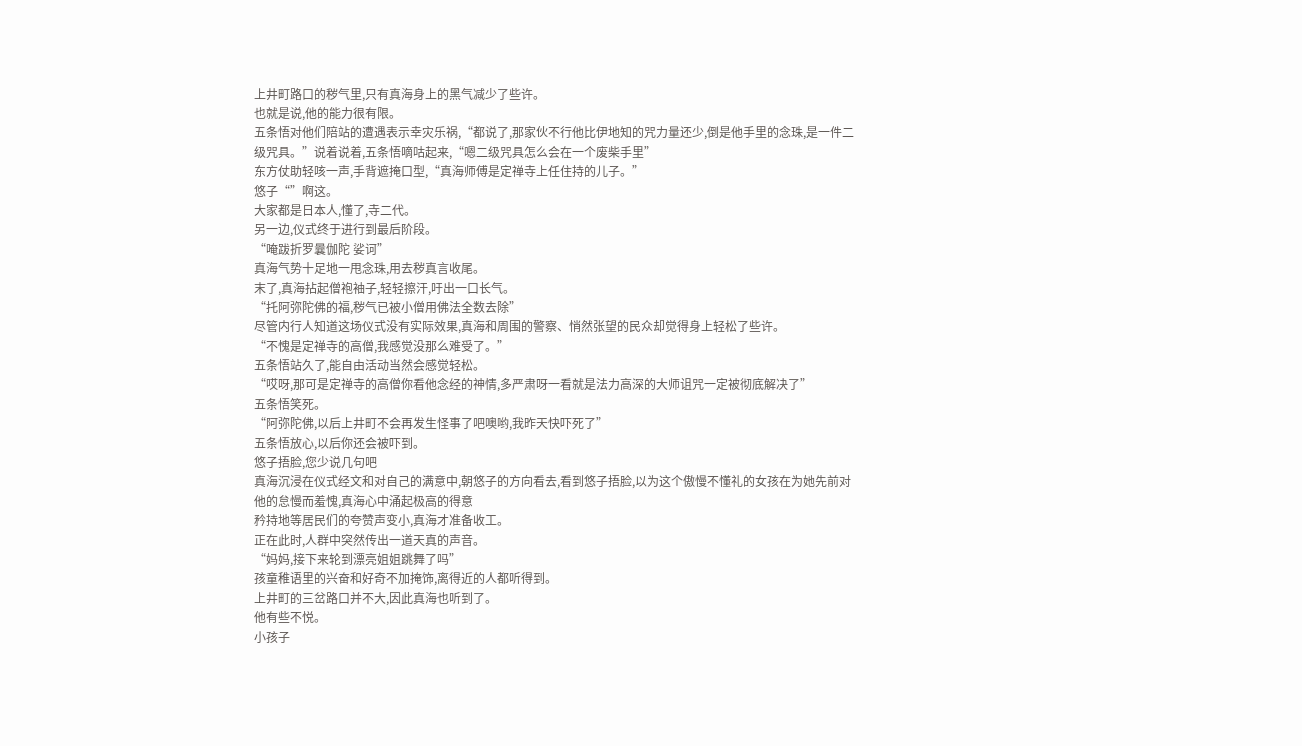上井町路口的秽气里,只有真海身上的黑气减少了些许。
也就是说,他的能力很有限。
五条悟对他们陪站的遭遇表示幸灾乐祸,“都说了,那家伙不行他比伊地知的咒力量还少,倒是他手里的念珠,是一件二级咒具。”说着说着,五条悟嘀咕起来,“嗯二级咒具怎么会在一个废柴手里”
东方仗助轻咳一声,手背遮掩口型,“真海师傅是定禅寺上任住持的儿子。”
悠子“”啊这。
大家都是日本人,懂了,寺二代。
另一边,仪式终于进行到最后阶段。
“唵跋折罗曩伽陀 娑诃”
真海气势十足地一甩念珠,用去秽真言收尾。
末了,真海拈起僧袍袖子,轻轻擦汗,吁出一口长气。
“托阿弥陀佛的福,秽气已被小僧用佛法全数去除”
尽管内行人知道这场仪式没有实际效果,真海和周围的警察、悄然张望的民众却觉得身上轻松了些许。
“不愧是定禅寺的高僧,我感觉没那么难受了。”
五条悟站久了,能自由活动当然会感觉轻松。
“哎呀,那可是定禅寺的高僧你看他念经的神情,多严肃呀一看就是法力高深的大师诅咒一定被彻底解决了”
五条悟笑死。
“阿弥陀佛,以后上井町不会再发生怪事了吧噢哟,我昨天快吓死了”
五条悟放心,以后你还会被吓到。
悠子捂脸,您少说几句吧
真海沉浸在仪式经文和对自己的满意中,朝悠子的方向看去,看到悠子捂脸,以为这个傲慢不懂礼的女孩在为她先前对他的怠慢而羞愧,真海心中涌起极高的得意
矜持地等居民们的夸赞声变小,真海才准备收工。
正在此时,人群中突然传出一道天真的声音。
“妈妈,接下来轮到漂亮姐姐跳舞了吗”
孩童稚语里的兴奋和好奇不加掩饰,离得近的人都听得到。
上井町的三岔路口并不大,因此真海也听到了。
他有些不悦。
小孩子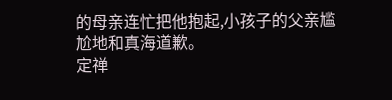的母亲连忙把他抱起,小孩子的父亲尴尬地和真海道歉。
定禅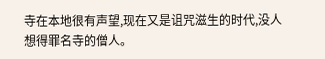寺在本地很有声望,现在又是诅咒滋生的时代,没人想得罪名寺的僧人。